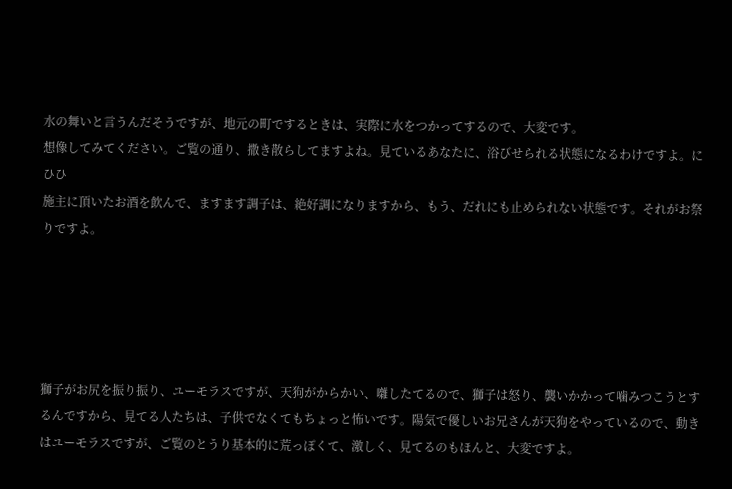水の舞いと言うんだそうですが、地元の町でするときは、実際に水をつかってするので、大変です。
想像してみてください。ご覧の通り、撒き散らしてますよね。見ているあなたに、浴びせられる状態になるわけですよ。にひひ
施主に頂いたお酒を飲んで、ますます調子は、絶好調になりますから、もう、だれにも止められない状態です。それがお祭りですよ。





獅子がお尻を振り振り、ユーモラスですが、天狗がからかい、囃したてるので、獅子は怒り、襲いかかって噛みつこうとするんですから、見てる人たちは、子供でなくてもちょっと怖いです。陽気で優しいお兄さんが天狗をやっているので、動きはユーモラスですが、ご覧のとうり基本的に荒っぽくて、激しく、見てるのもほんと、大変ですよ。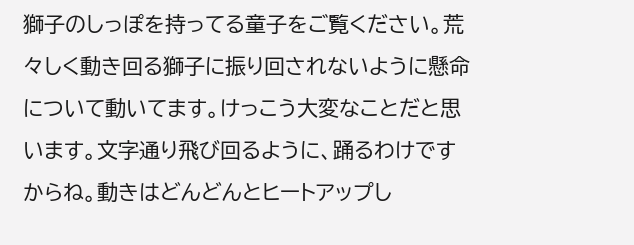獅子のしっぽを持ってる童子をご覧ください。荒々しく動き回る獅子に振り回されないように懸命について動いてます。けっこう大変なことだと思います。文字通り飛び回るように、踊るわけですからね。動きはどんどんとヒートアップし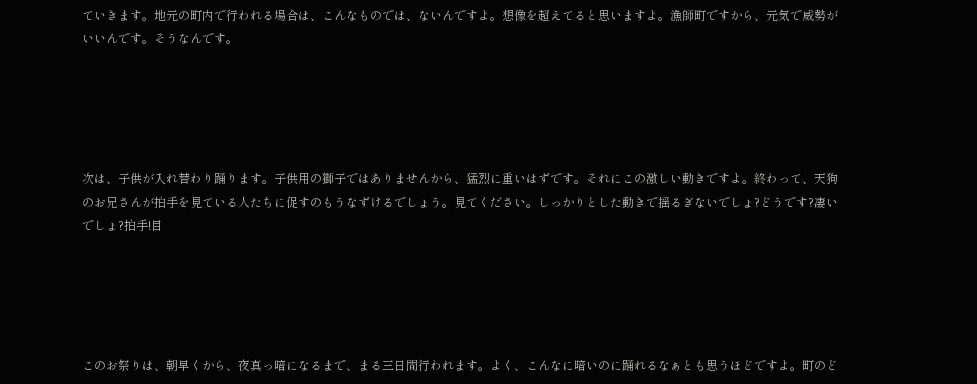ていきます。地元の町内で行われる場合は、こんなものでは、ないんですよ。想像を超えてると思いますよ。漁師町ですから、元気で威勢がいいんです。そうなんです。





次は、子供が入れ替わり踊ります。子供用の獅子ではありませんから、猛烈に重いはずです。それにこの激しい動きですよ。終わって、天狗のお兄さんが拍手を見ている人たちに促すのもうなずけるでしょう。見てください。しっかりとした動きで揺るぎないでしょ?どうです?凄いでしょ?拍手!目





このお祭りは、朝早くから、夜真っ暗になるまで、まる三日間行われます。よく、こんなに暗いのに踊れるなぁとも思うほどですよ。町のど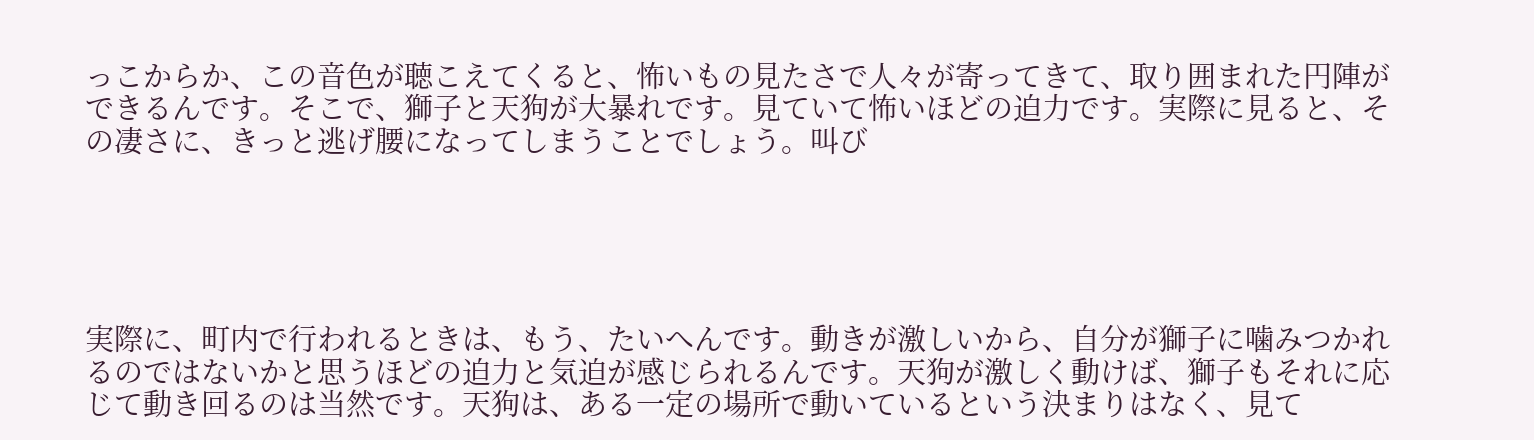っこからか、この音色が聴こえてくると、怖いもの見たさで人々が寄ってきて、取り囲まれた円陣ができるんです。そこで、獅子と天狗が大暴れです。見ていて怖いほどの迫力です。実際に見ると、その凄さに、きっと逃げ腰になってしまうことでしょう。叫び





実際に、町内で行われるときは、もう、たいへんです。動きが激しいから、自分が獅子に噛みつかれるのではないかと思うほどの迫力と気迫が感じられるんです。天狗が激しく動けば、獅子もそれに応じて動き回るのは当然です。天狗は、ある一定の場所で動いているという決まりはなく、見て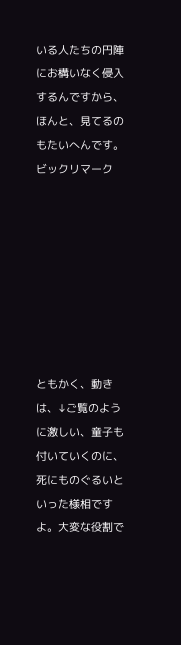いる人たちの円陣にお構いなく侵入するんですから、ほんと、見てるのもたいへんです。ビックリマーク








ともかく、動きは、↓ご覧のように激しい、童子も付いていくのに、死にものぐるいといった様相ですよ。大変な役割で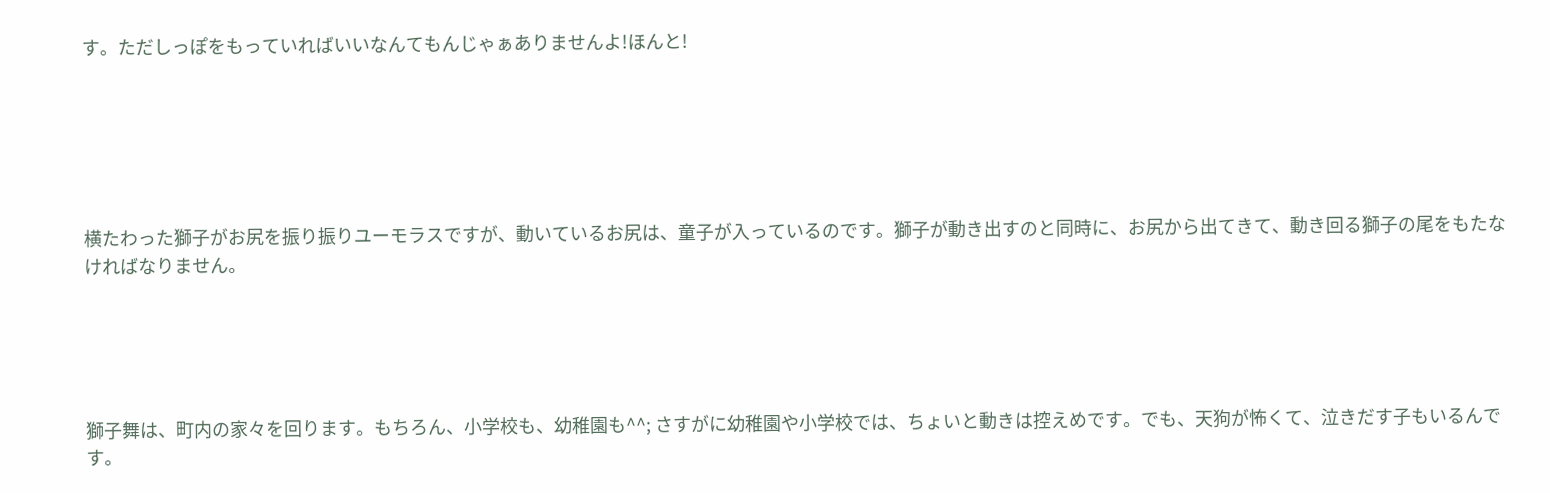す。ただしっぽをもっていればいいなんてもんじゃぁありませんよ!ほんと!






横たわった獅子がお尻を振り振りユーモラスですが、動いているお尻は、童子が入っているのです。獅子が動き出すのと同時に、お尻から出てきて、動き回る獅子の尾をもたなければなりません。





獅子舞は、町内の家々を回ります。もちろん、小学校も、幼稚園も^^; さすがに幼稚園や小学校では、ちょいと動きは控えめです。でも、天狗が怖くて、泣きだす子もいるんです。